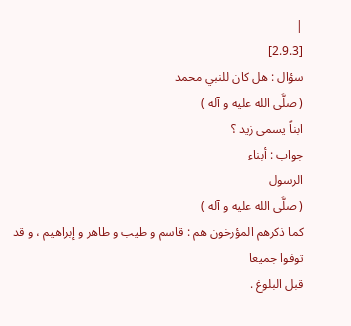|
[2.9.3]
سؤال : هل كان للنبي محمد
( صلَّى الله عليه و آله )
ابناً يسمى زيد ؟
جواب : أبناء
الرسول
( صلَّى الله عليه و آله )
كما ذكرهم المؤرخون هم : قاسم و طيب و طاهر و إبراهيم ، و قد توفوا جميعا
قبل البلوغ .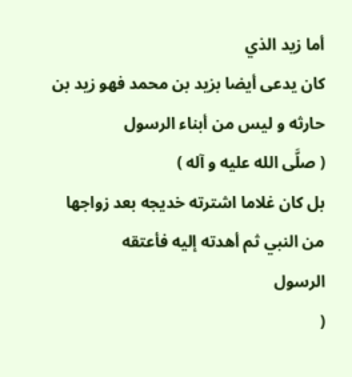أما زيد الذي
كان يدعى أيضا بزيد بن محمد فهو زيد بن حارثه و ليس من أبناء الرسول
( صلَّى الله عليه و آله )
بل كان غلاما اشترته خديجه بعد زواجها من النبي ثم أهدته إليه فأعتقه
الرسول
(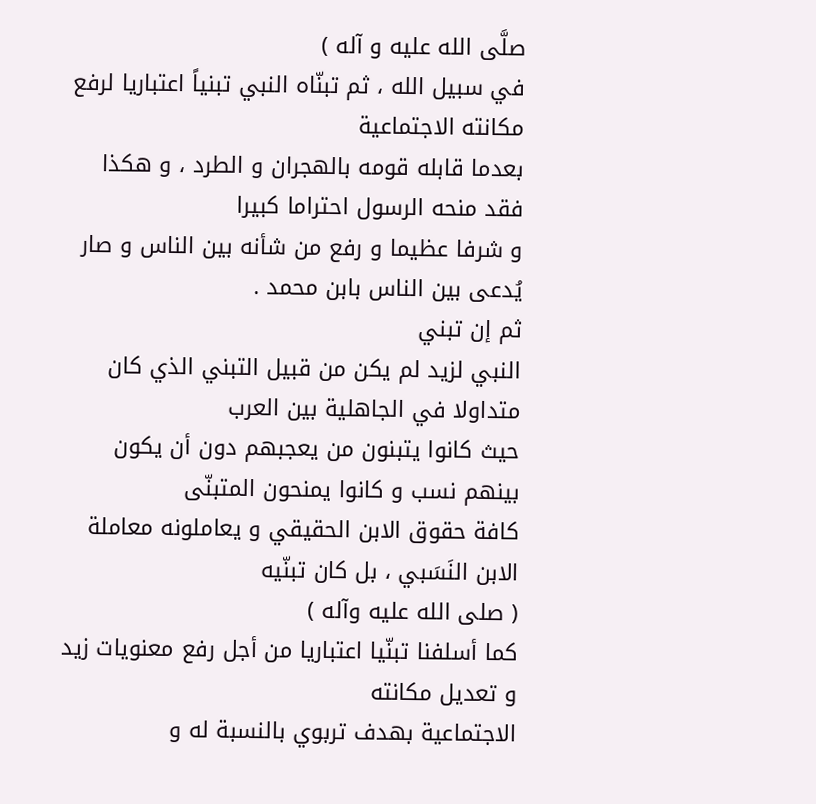صلَّى الله عليه و آله )
في سبيل الله ، ثم تبنّاه النبي تبنياً اعتباريا لرفع مكانته الاجتماعية
بعدما قابله قومه بالهجران و الطرد ، و هكذا فقد منحه الرسول احتراما كبيرا
و شرفا عظيما و رفع من شأنه بين الناس و صار يُدعى بين الناس بابن محمد .
ثم إن تبني
النبي لزيد لم يكن من قبيل التبني الذي كان متداولا في الجاهلية بين العرب
حيث كانوا يتبنون من يعجبهم دون أن يكون بينهم نسب و كانوا يمنحون المتبنّى
كافة حقوق الابن الحقيقي و يعاملونه معاملة الابن النَسَبي ، بل كان تبنّيه
( صلى الله عليه وآله )
كما أسلفنا تبنّيا اعتباريا من أجل رفع معنويات زيد و تعديل مكانته
الاجتماعية بهدف تربوي بالنسبة له و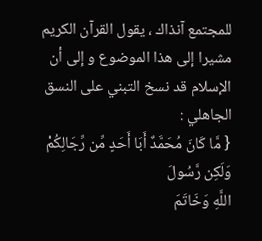للمجتمع آنذاك ، يقول القرآن الكريم
مشيرا إلى هذا الموضوع و إلى أن الإسلام قد نسخ التبني على النسق الجاهلي :
{ مَّا كَانَ مُحَمَّدٌ أَبَا أَحَدٍ مِّن رِّجَالِكُمْ وَلَكِن رَّسُولَ
اللَّهِ وَخَاتَمَ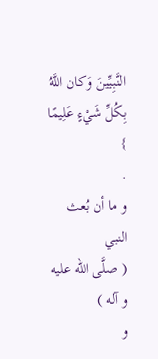النَّبِيِّينَ وَكان اللَّهُ بِكُلِّ شَيْءٍ عَلِيمًا }
.
و ما أن بُعث
النبي
( صلَّى الله عليه و آله )
و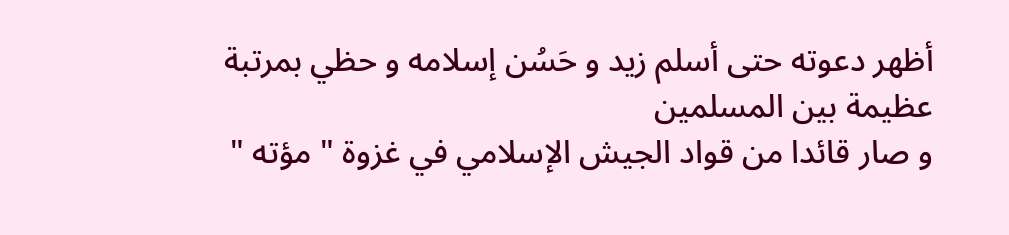أظهر دعوته حتى أسلم زيد و حَسُن إسلامه و حظي بمرتبة عظيمة بين المسلمين
و صار قائدا من قواد الجيش الإسلامي في غزوة " مؤته "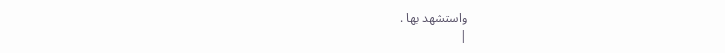واستشهد بها .
|